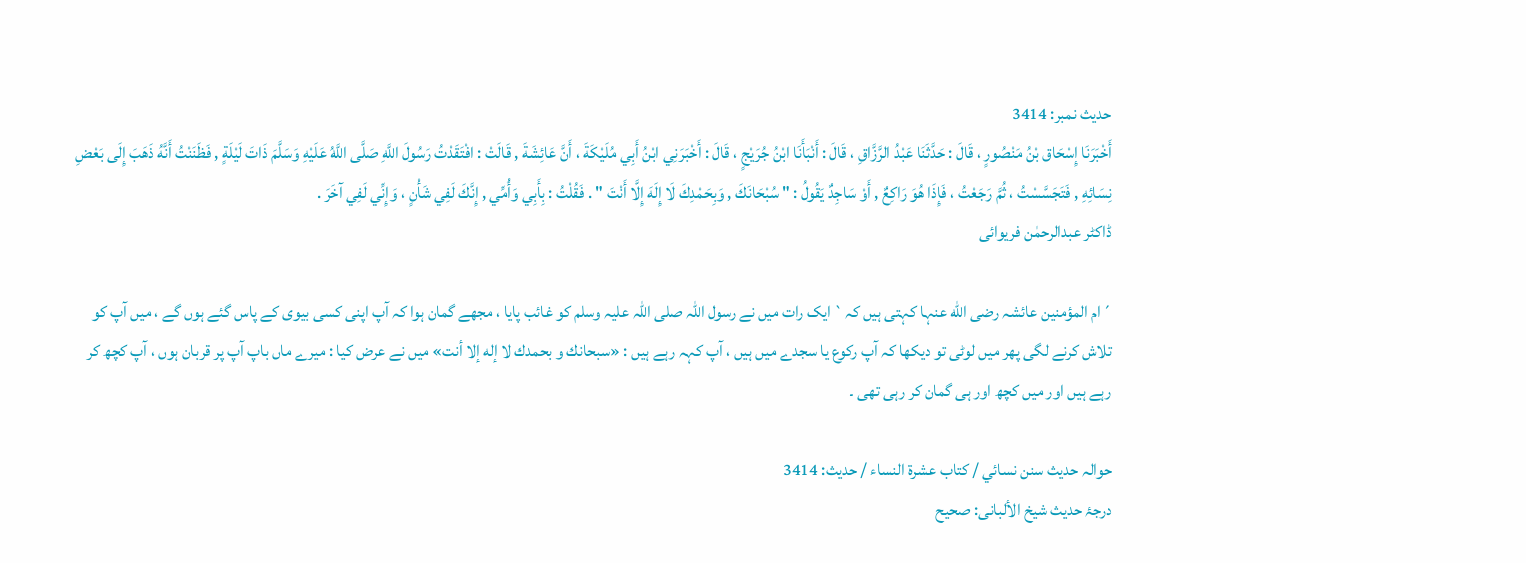حدیث نمبر: 3414
أَخْبَرَنَا إِسْحَاق بْنُ مَنْصُورٍ ، قَالَ : حَدَّثَنَا عَبْدُ الرَّزَّاقِ ، قَالَ : أَنْبَأَنَا ابْنُ جُرَيْجٍ ، قَالَ : أَخْبَرَنِي ابْنُ أَبِي مُلَيْكَةَ ، أَنَّ عَائِشَةَ , قَالَتْ : افْتَقَدْتُ رَسُولَ اللَّهِ صَلَّى اللَّهُ عَلَيْهِ وَسَلَّمَ ذَاتَ لَيْلَةٍ , فَظَنَنْتُ أَنَّهُ ذَهَبَ إِلَى بَعْضِ نِسَائِهِ , فَتَجَسَّسْتُ ، ثُمَّ رَجَعْتُ ، فَإِذَا هُوَ رَاكِعٌ , أَوْ سَاجِدٌ يَقُولُ : " سُبْحَانَكَ , وَبِحَمْدِكَ لَا إِلَهَ إِلَّا أَنْتَ " . فَقُلْتُ : بِأَبِي وَأُمِّي , إِنَّكَ لَفِي شَأْنٍ ، وَإِنِّي لَفِي آخَرَ .
ڈاکٹر عبدالرحمٰن فریوائی

´ام المؤمنین عائشہ رضی الله عنہا کہتی ہیں کہ` ایک رات میں نے رسول اللہ صلی اللہ علیہ وسلم کو غائب پایا ، مجھے گمان ہوا کہ آپ اپنی کسی بیوی کے پاس گئے ہوں گے ، میں آپ کو تلاش کرنے لگی پھر میں لوٹی تو دیکھا کہ آپ رکوع یا سجدے میں ہیں ، آپ کہہ رہے ہیں : «سبحانك و بحمدك لا إله إلا أنت» میں نے عرض کیا : میرے ماں باپ آپ پر قربان ہوں ، آپ کچھ کر رہے ہیں اور میں کچھ اور ہی گمان کر رہی تھی ۔

حوالہ حدیث سنن نسائي / كتاب عشرة النساء / حدیث: 3414
درجۂ حدیث شیخ الألبانی: صحيح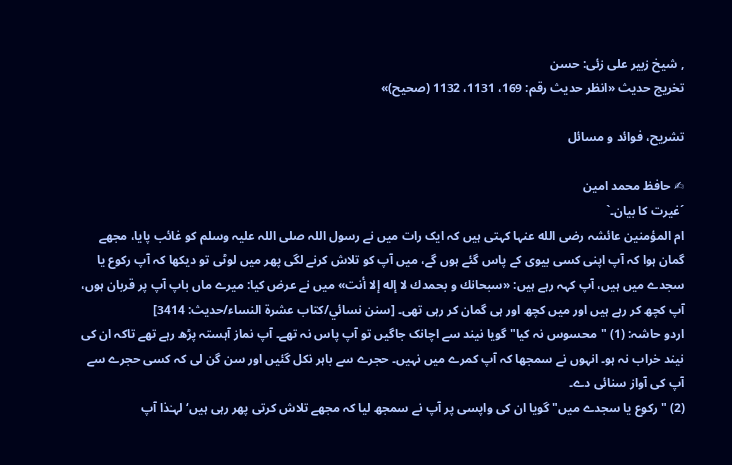, شیخ زبیر علی زئی: حسن
تخریج حدیث «انظر حدیث رقم: 169، 1131، 1132 (صحیح)»

تشریح، فوائد و مسائل

✍ حافظ محمد امین
´غیرت کا بیان۔`
ام المؤمنین عائشہ رضی الله عنہا کہتی ہیں کہ ایک رات میں نے رسول اللہ صلی اللہ علیہ وسلم کو غائب پایا، مجھے گمان ہوا کہ آپ اپنی کسی بیوی کے پاس گئے ہوں گے، میں آپ کو تلاش کرنے لگی پھر میں لوٹی تو دیکھا کہ آپ رکوع یا سجدے میں ہیں، آپ کہہ رہے ہیں: «سبحانك و بحمدك لا إله إلا أنت» میں نے عرض کیا: میرے ماں باپ آپ پر قربان ہوں، آپ کچھ کر رہے ہیں اور میں کچھ اور ہی گمان کر رہی تھی۔ [سنن نسائي/كتاب عشرة النساء/حدیث: 3414]
اردو حاشہ: (1) "محسوس نہ کیا" گویا نیند سے اچانک جاگیں تو آپ پاس نہ تھے۔ آپ نماز آہستہ پڑھ رہے تھے تاکہ ان کی نیند خراب نہ ہو۔ انہوں نے سمجھا کہ آپ کمرے میں نہیں۔ حجرے سے باہر نکل گئیں اور سن گن لی کہ کسی حجرے سے آپ کی آواز سنائی دے۔
(2) "رکوع یا سجدے میں" گویا ان کی واپسی پر آپ نے سمجھ لیا کہ مجھے تلاش کرتی پھر رہی ہیں‘ لہـٰذا آپ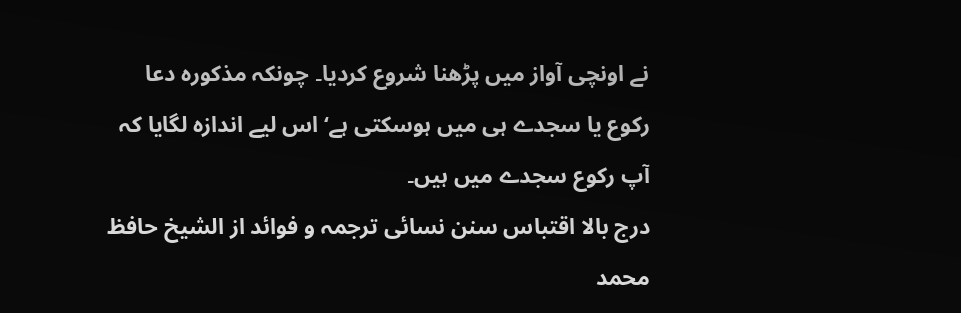نے اونچی آواز میں پڑھنا شروع کردیا۔ چونکہ مذکورہ دعا رکوع یا سجدے ہی میں ہوسکتی ہے‘ اس لیے اندازہ لگایا کہ آپ رکوع سجدے میں ہیں۔
درج بالا اقتباس سنن نسائی ترجمہ و فوائد از الشیخ حافظ محمد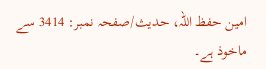امین حفظ اللہ، حدیث/صفحہ نمبر: 3414 سے ماخوذ ہے۔